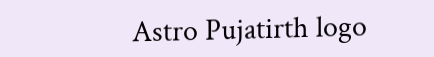Astro Pujatirth logo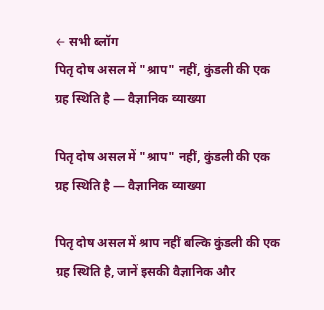← सभी ब्लॉग
पितृ दोष असल में "श्राप" नहीं, कुंडली की एक ग्रह स्थिति है — वैज्ञानिक व्याख्या

पितृ दोष असल में "श्राप" नहीं, कुंडली की एक ग्रह स्थिति है — वैज्ञानिक व्याख्या

पितृ दोष असल में श्राप नहीं बल्कि कुंडली की एक ग्रह स्थिति है, जानें इसकी वैज्ञानिक और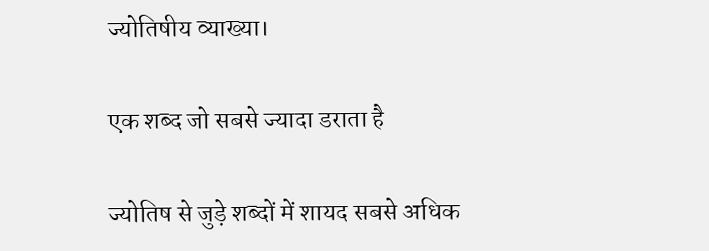ज्योतिषीय व्याख्या।

एक शब्द जो सबसे ज्यादा डराता है

ज्योतिष से जुड़े शब्दों में शायद सबसे अधिक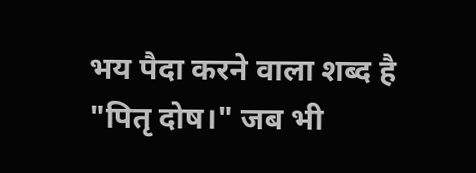भय पैदा करने वाला शब्द है "पितृ दोष।" जब भी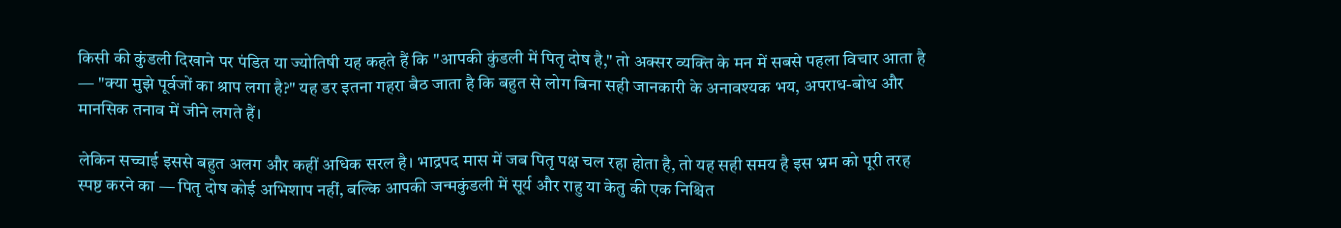किसी की कुंडली दिखाने पर पंडित या ज्योतिषी यह कहते हैं कि "आपकी कुंडली में पितृ दोष है," तो अक्सर व्यक्ति के मन में सबसे पहला विचार आता है — "क्या मुझे पूर्वजों का श्राप लगा है?" यह डर इतना गहरा बैठ जाता है कि बहुत से लोग बिना सही जानकारी के अनावश्यक भय, अपराध-बोध और मानसिक तनाव में जीने लगते हैं।

लेकिन सच्चाई इससे बहुत अलग और कहीं अधिक सरल है। भाद्रपद मास में जब पितृ पक्ष चल रहा होता है, तो यह सही समय है इस भ्रम को पूरी तरह स्पष्ट करने का — पितृ दोष कोई अभिशाप नहीं, बल्कि आपकी जन्मकुंडली में सूर्य और राहु या केतु की एक निश्चित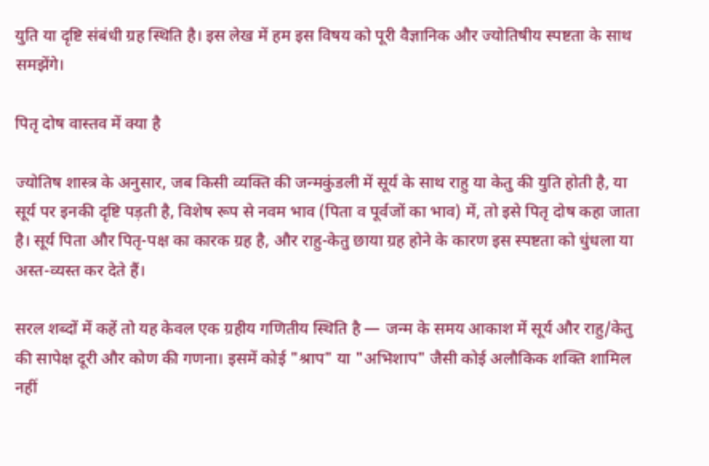युति या दृष्टि संबंधी ग्रह स्थिति है। इस लेख में हम इस विषय को पूरी वैज्ञानिक और ज्योतिषीय स्पष्टता के साथ समझेंगे।

पितृ दोष वास्तव में क्या है

ज्योतिष शास्त्र के अनुसार, जब किसी व्यक्ति की जन्मकुंडली में सूर्य के साथ राहु या केतु की युति होती है, या सूर्य पर इनकी दृष्टि पड़ती है, विशेष रूप से नवम भाव (पिता व पूर्वजों का भाव) में, तो इसे पितृ दोष कहा जाता है। सूर्य पिता और पितृ-पक्ष का कारक ग्रह है, और राहु-केतु छाया ग्रह होने के कारण इस स्पष्टता को धुंधला या अस्त-व्यस्त कर देते हैं।

सरल शब्दों में कहें तो यह केवल एक ग्रहीय गणितीय स्थिति है — जन्म के समय आकाश में सूर्य और राहु/केतु की सापेक्ष दूरी और कोण की गणना। इसमें कोई "श्राप" या "अभिशाप" जैसी कोई अलौकिक शक्ति शामिल नहीं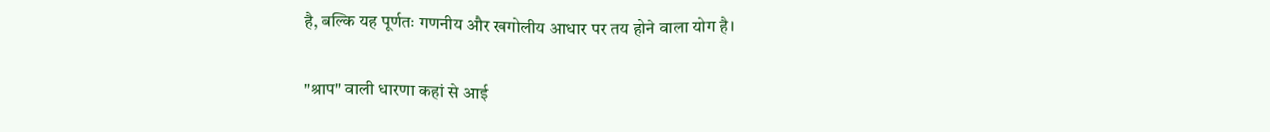है, बल्कि यह पूर्णतः गणनीय और खगोलीय आधार पर तय होने वाला योग है।

"श्राप" वाली धारणा कहां से आई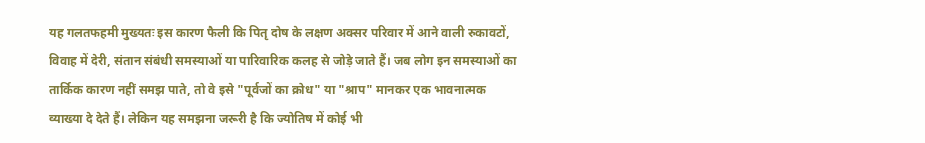यह गलतफहमी मुख्यतः इस कारण फैली कि पितृ दोष के लक्षण अक्सर परिवार में आने वाली रुकावटों, विवाह में देरी, संतान संबंधी समस्याओं या पारिवारिक कलह से जोड़े जाते हैं। जब लोग इन समस्याओं का तार्किक कारण नहीं समझ पाते, तो वे इसे "पूर्वजों का क्रोध" या "श्राप" मानकर एक भावनात्मक व्याख्या दे देते हैं। लेकिन यह समझना जरूरी है कि ज्योतिष में कोई भी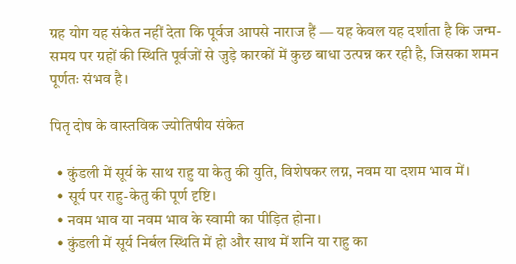ग्रह योग यह संकेत नहीं देता कि पूर्वज आपसे नाराज हैं — यह केवल यह दर्शाता है कि जन्म-समय पर ग्रहों की स्थिति पूर्वजों से जुड़े कारकों में कुछ बाधा उत्पन्न कर रही है, जिसका शमन पूर्णतः संभव है।

पितृ दोष के वास्तविक ज्योतिषीय संकेत

  • कुंडली में सूर्य के साथ राहु या केतु की युति, विशेषकर लग्न, नवम या दशम भाव में।
  • सूर्य पर राहु-केतु की पूर्ण दृष्टि।
  • नवम भाव या नवम भाव के स्वामी का पीड़ित होना।
  • कुंडली में सूर्य निर्बल स्थिति में हो और साथ में शनि या राहु का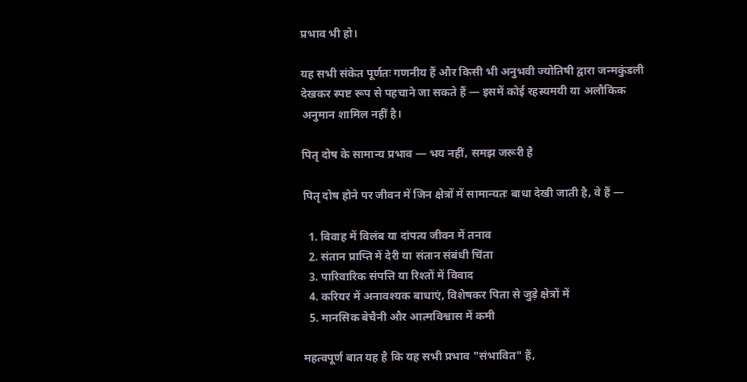प्रभाव भी हो।

यह सभी संकेत पूर्णतः गणनीय हैं और किसी भी अनुभवी ज्योतिषी द्वारा जन्मकुंडली देखकर स्पष्ट रूप से पहचाने जा सकते हैं — इसमें कोई रहस्यमयी या अलौकिक अनुमान शामिल नहीं है।

पितृ दोष के सामान्य प्रभाव — भय नहीं, समझ जरूरी है

पितृ दोष होने पर जीवन में जिन क्षेत्रों में सामान्यतः बाधा देखी जाती है, वे हैं —

  1. विवाह में विलंब या दांपत्य जीवन में तनाव
  2. संतान प्राप्ति में देरी या संतान संबंधी चिंता
  3. पारिवारिक संपत्ति या रिश्तों में विवाद
  4. करियर में अनावश्यक बाधाएं, विशेषकर पिता से जुड़े क्षेत्रों में
  5. मानसिक बेचैनी और आत्मविश्वास में कमी

महत्वपूर्ण बात यह है कि यह सभी प्रभाव "संभावित" हैं,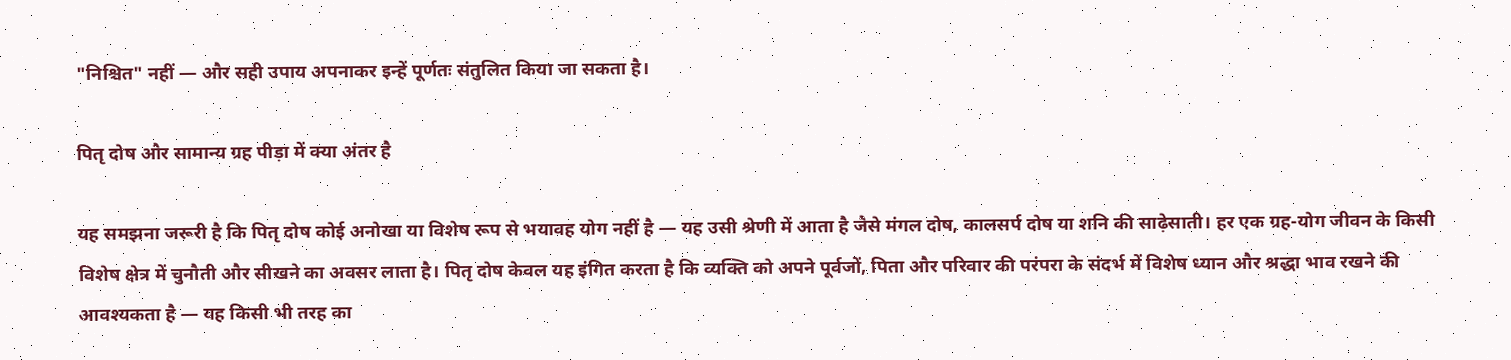"निश्चित" नहीं — और सही उपाय अपनाकर इन्हें पूर्णतः संतुलित किया जा सकता है।

पितृ दोष और सामान्य ग्रह पीड़ा में क्या अंतर है

यह समझना जरूरी है कि पितृ दोष कोई अनोखा या विशेष रूप से भयावह योग नहीं है — यह उसी श्रेणी में आता है जैसे मंगल दोष, कालसर्प दोष या शनि की साढ़ेसाती। हर एक ग्रह-योग जीवन के किसी विशेष क्षेत्र में चुनौती और सीखने का अवसर लाता है। पितृ दोष केवल यह इंगित करता है कि व्यक्ति को अपने पूर्वजों, पिता और परिवार की परंपरा के संदर्भ में विशेष ध्यान और श्रद्धा भाव रखने की आवश्यकता है — यह किसी भी तरह का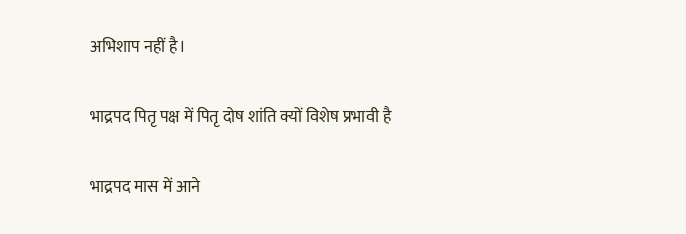अभिशाप नहीं है।

भाद्रपद पितृ पक्ष में पितृ दोष शांति क्यों विशेष प्रभावी है

भाद्रपद मास में आने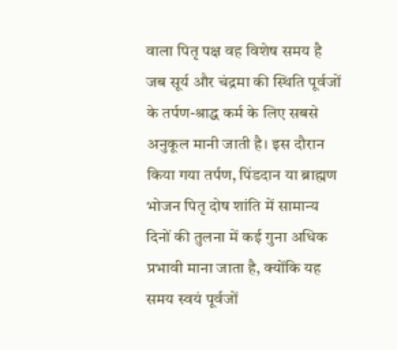वाला पितृ पक्ष वह विशेष समय है जब सूर्य और चंद्रमा की स्थिति पूर्वजों के तर्पण-श्राद्ध कर्म के लिए सबसे अनुकूल मानी जाती है। इस दौरान किया गया तर्पण, पिंडदान या ब्राह्मण भोजन पितृ दोष शांति में सामान्य दिनों की तुलना में कई गुना अधिक प्रभावी माना जाता है, क्योंकि यह समय स्वयं पूर्वजों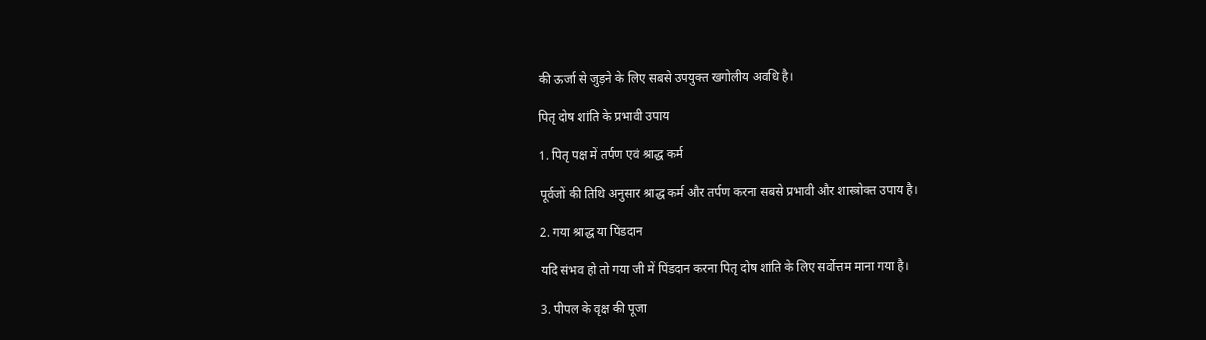की ऊर्जा से जुड़ने के लिए सबसे उपयुक्त खगोलीय अवधि है।

पितृ दोष शांति के प्रभावी उपाय

1. पितृ पक्ष में तर्पण एवं श्राद्ध कर्म

पूर्वजों की तिथि अनुसार श्राद्ध कर्म और तर्पण करना सबसे प्रभावी और शास्त्रोक्त उपाय है।

2. गया श्राद्ध या पिंडदान

यदि संभव हो तो गया जी में पिंडदान करना पितृ दोष शांति के लिए सर्वोत्तम माना गया है।

3. पीपल के वृक्ष की पूजा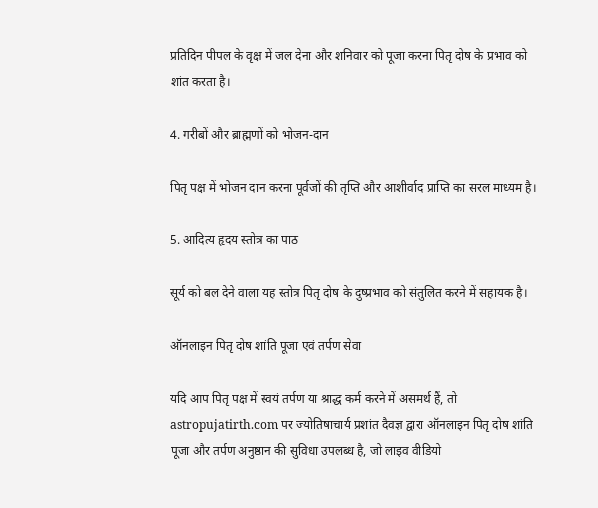प्रतिदिन पीपल के वृक्ष में जल देना और शनिवार को पूजा करना पितृ दोष के प्रभाव को शांत करता है।

4. गरीबों और ब्राह्मणों को भोजन-दान

पितृ पक्ष में भोजन दान करना पूर्वजों की तृप्ति और आशीर्वाद प्राप्ति का सरल माध्यम है।

5. आदित्य हृदय स्तोत्र का पाठ

सूर्य को बल देने वाला यह स्तोत्र पितृ दोष के दुष्प्रभाव को संतुलित करने में सहायक है।

ऑनलाइन पितृ दोष शांति पूजा एवं तर्पण सेवा

यदि आप पितृ पक्ष में स्वयं तर्पण या श्राद्ध कर्म करने में असमर्थ हैं, तो astropujatirth.com पर ज्योतिषाचार्य प्रशांत दैवज्ञ द्वारा ऑनलाइन पितृ दोष शांति पूजा और तर्पण अनुष्ठान की सुविधा उपलब्ध है, जो लाइव वीडियो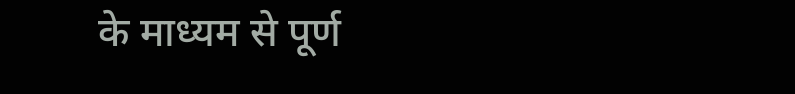के माध्यम से पूर्ण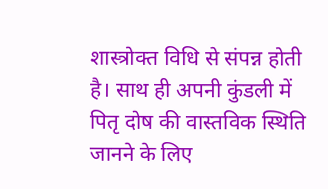शास्त्रोक्त विधि से संपन्न होती है। साथ ही अपनी कुंडली में पितृ दोष की वास्तविक स्थिति जानने के लिए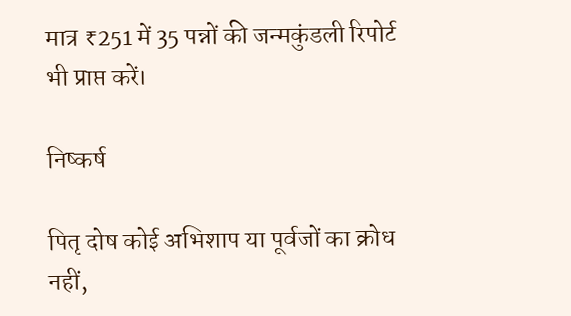मात्र ₹251 में 35 पन्नों की जन्मकुंडली रिपोर्ट भी प्राप्त करें।

निष्कर्ष

पितृ दोष कोई अभिशाप या पूर्वजों का क्रोध नहीं,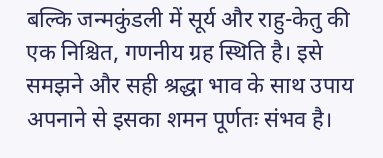बल्कि जन्मकुंडली में सूर्य और राहु-केतु की एक निश्चित, गणनीय ग्रह स्थिति है। इसे समझने और सही श्रद्धा भाव के साथ उपाय अपनाने से इसका शमन पूर्णतः संभव है।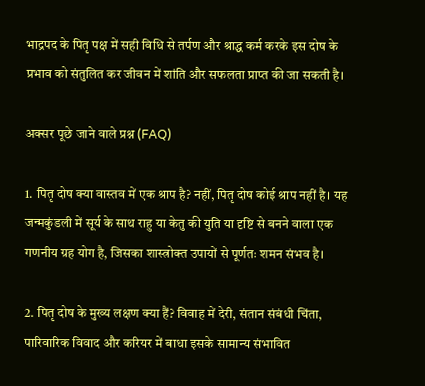भाद्रपद के पितृ पक्ष में सही विधि से तर्पण और श्राद्ध कर्म करके इस दोष के प्रभाव को संतुलित कर जीवन में शांति और सफलता प्राप्त की जा सकती है।

अक्सर पूछे जाने वाले प्रश्न (FAQ)

1. पितृ दोष क्या वास्तव में एक श्राप है? नहीं, पितृ दोष कोई श्राप नहीं है। यह जन्मकुंडली में सूर्य के साथ राहु या केतु की युति या दृष्टि से बनने वाला एक गणनीय ग्रह योग है, जिसका शास्त्रोक्त उपायों से पूर्णतः शमन संभव है।

2. पितृ दोष के मुख्य लक्षण क्या हैं? विवाह में देरी, संतान संबंधी चिंता, पारिवारिक विवाद और करियर में बाधा इसके सामान्य संभावित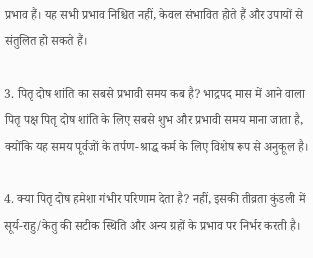प्रभाव हैं। यह सभी प्रभाव निश्चित नहीं, केवल संभावित होते हैं और उपायों से संतुलित हो सकते हैं।

3. पितृ दोष शांति का सबसे प्रभावी समय कब है? भाद्रपद मास में आने वाला पितृ पक्ष पितृ दोष शांति के लिए सबसे शुभ और प्रभावी समय माना जाता है, क्योंकि यह समय पूर्वजों के तर्पण-श्राद्ध कर्म के लिए विशेष रूप से अनुकूल है।

4. क्या पितृ दोष हमेशा गंभीर परिणाम देता है? नहीं, इसकी तीव्रता कुंडली में सूर्य-राहु/केतु की सटीक स्थिति और अन्य ग्रहों के प्रभाव पर निर्भर करती है।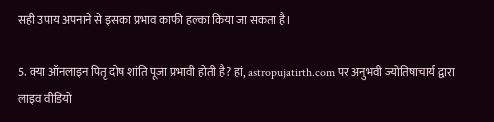सही उपाय अपनाने से इसका प्रभाव काफी हल्का किया जा सकता है।

5. क्या ऑनलाइन पितृ दोष शांति पूजा प्रभावी होती है? हां, astropujatirth.com पर अनुभवी ज्योतिषाचार्य द्वारा लाइव वीडियो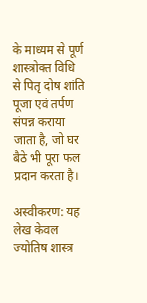के माध्यम से पूर्ण शास्त्रोक्त विधि से पितृ दोष शांति पूजा एवं तर्पण संपन्न कराया जाता है, जो घर बैठे भी पूरा फल प्रदान करता है।

अस्वीकरण: यह लेख केवल ज्योतिष शास्त्र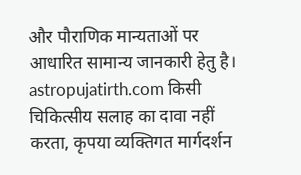और पौराणिक मान्यताओं पर आधारित सामान्य जानकारी हेतु है। astropujatirth.com किसी चिकित्सीय सलाह का दावा नहीं करता, कृपया व्यक्तिगत मार्गदर्शन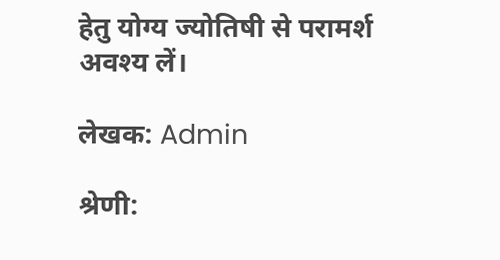हेतु योग्य ज्योतिषी से परामर्श अवश्य लें।

लेखक: Admin

श्रेणी: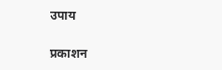उपाय

प्रकाशन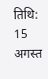तिथि: 15 अगस्त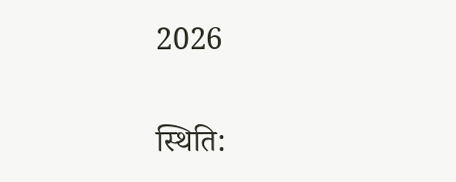2026

स्थिति: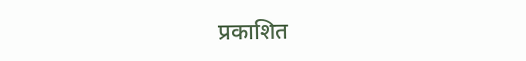प्रकाशित